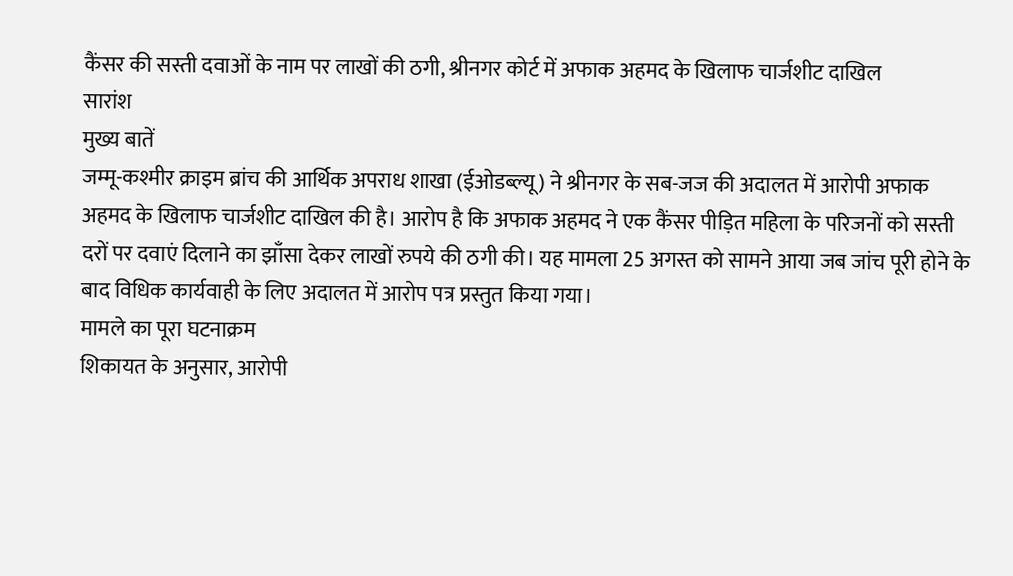कैंसर की सस्ती दवाओं के नाम पर लाखों की ठगी, श्रीनगर कोर्ट में अफाक अहमद के खिलाफ चार्जशीट दाखिल
सारांश
मुख्य बातें
जम्मू-कश्मीर क्राइम ब्रांच की आर्थिक अपराध शाखा (ईओडब्ल्यू) ने श्रीनगर के सब-जज की अदालत में आरोपी अफाक अहमद के खिलाफ चार्जशीट दाखिल की है। आरोप है कि अफाक अहमद ने एक कैंसर पीड़ित महिला के परिजनों को सस्ती दरों पर दवाएं दिलाने का झाँसा देकर लाखों रुपये की ठगी की। यह मामला 25 अगस्त को सामने आया जब जांच पूरी होने के बाद विधिक कार्यवाही के लिए अदालत में आरोप पत्र प्रस्तुत किया गया।
मामले का पूरा घटनाक्रम
शिकायत के अनुसार, आरोपी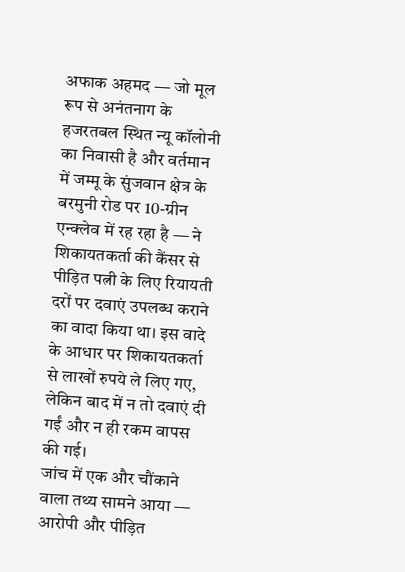अफाक अहमद — जो मूल रूप से अनंतनाग के हजरतबल स्थित न्यू कॉलोनी का निवासी है और वर्तमान में जम्मू के सुंजवान क्षेत्र के बरमुनी रोड पर 10-ग्रीन एन्क्लेव में रह रहा है — ने शिकायतकर्ता की कैंसर से पीड़ित पत्नी के लिए रियायती दरों पर दवाएं उपलब्ध कराने का वादा किया था। इस वादे के आधार पर शिकायतकर्ता से लाखों रुपये ले लिए गए, लेकिन बाद में न तो दवाएं दी गईं और न ही रकम वापस की गई।
जांच में एक और चौंकाने वाला तथ्य सामने आया — आरोपी और पीड़ित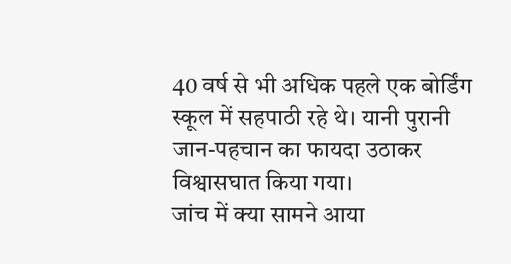40 वर्ष से भी अधिक पहले एक बोर्डिंग स्कूल में सहपाठी रहे थे। यानी पुरानी जान-पहचान का फायदा उठाकर विश्वासघात किया गया।
जांच में क्या सामने आया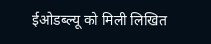ईओडब्ल्यू को मिली लिखित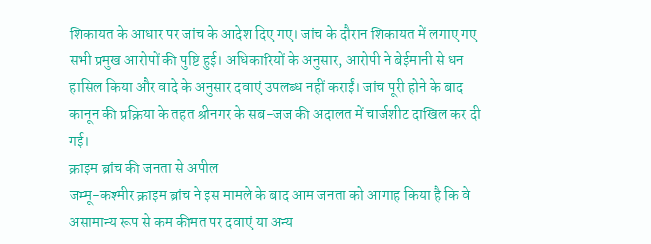शिकायत के आधार पर जांच के आदेश दिए गए। जांच के दौरान शिकायत में लगाए गए सभी प्रमुख आरोपों की पुष्टि हुई। अधिकारियों के अनुसार, आरोपी ने बेईमानी से धन हासिल किया और वादे के अनुसार दवाएं उपलब्ध नहीं कराईं। जांच पूरी होने के बाद कानून की प्रक्रिया के तहत श्रीनगर के सब-जज की अदालत में चार्जशीट दाखिल कर दी गई।
क्राइम ब्रांच की जनता से अपील
जम्मू-कश्मीर क्राइम ब्रांच ने इस मामले के बाद आम जनता को आगाह किया है कि वे असामान्य रूप से कम कीमत पर दवाएं या अन्य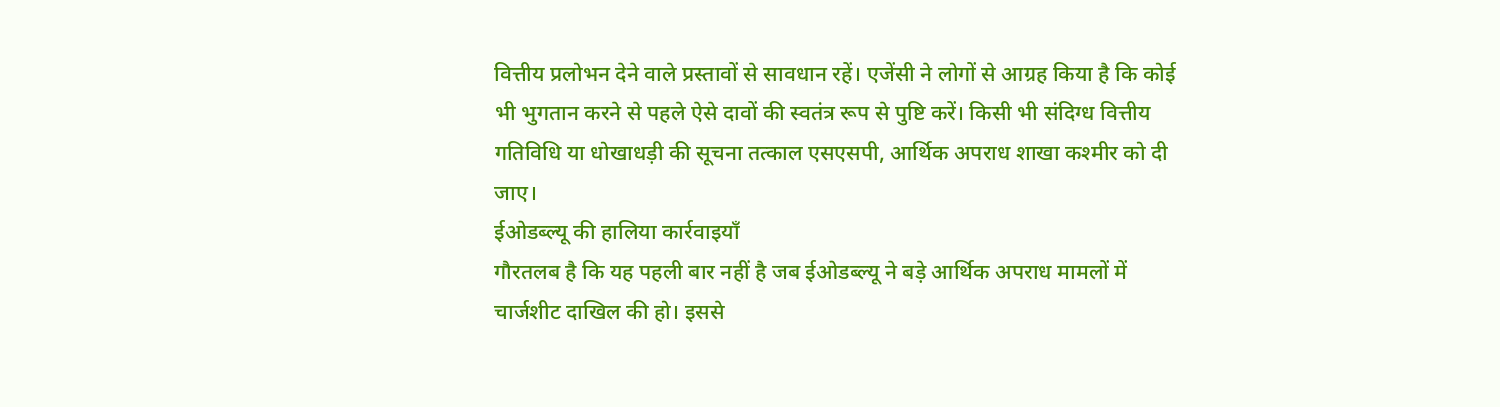वित्तीय प्रलोभन देने वाले प्रस्तावों से सावधान रहें। एजेंसी ने लोगों से आग्रह किया है कि कोई भी भुगतान करने से पहले ऐसे दावों की स्वतंत्र रूप से पुष्टि करें। किसी भी संदिग्ध वित्तीय गतिविधि या धोखाधड़ी की सूचना तत्काल एसएसपी, आर्थिक अपराध शाखा कश्मीर को दी जाए।
ईओडब्ल्यू की हालिया कार्रवाइयाँ
गौरतलब है कि यह पहली बार नहीं है जब ईओडब्ल्यू ने बड़े आर्थिक अपराध मामलों में चार्जशीट दाखिल की हो। इससे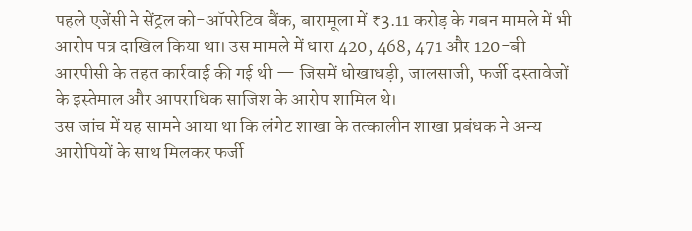पहले एजेंसी ने सेंट्रल को-ऑपरेटिव बैंक, बारामूला में ₹3.11 करोड़ के गबन मामले में भी आरोप पत्र दाखिल किया था। उस मामले में धारा 420, 468, 471 और 120-बी आरपीसी के तहत कार्रवाई की गई थी — जिसमें धोखाधड़ी, जालसाजी, फर्जी दस्तावेजों के इस्तेमाल और आपराधिक साजिश के आरोप शामिल थे।
उस जांच में यह सामने आया था कि लंगेट शाखा के तत्कालीन शाखा प्रबंधक ने अन्य आरोपियों के साथ मिलकर फर्जी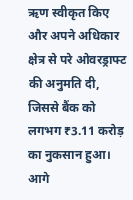ऋण स्वीकृत किए और अपने अधिकार क्षेत्र से परे ओवरड्राफ्ट की अनुमति दी, जिससे बैंक को लगभग ₹3.11 करोड़ का नुकसान हुआ।
आगे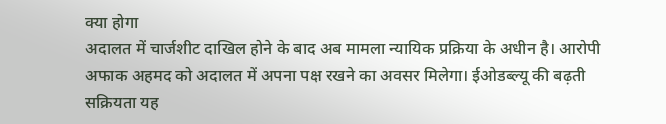क्या होगा
अदालत में चार्जशीट दाखिल होने के बाद अब मामला न्यायिक प्रक्रिया के अधीन है। आरोपी अफाक अहमद को अदालत में अपना पक्ष रखने का अवसर मिलेगा। ईओडब्ल्यू की बढ़ती सक्रियता यह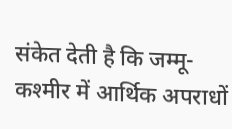संकेत देती है कि जम्मू-कश्मीर में आर्थिक अपराधों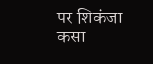पर शिकंजा कसा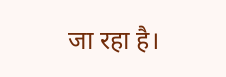जा रहा है।